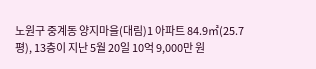노원구 중계동 양지마을(대림)1 아파트 84.9㎡(25.7평), 13층이 지난 5월 20일 10억 9,000만 원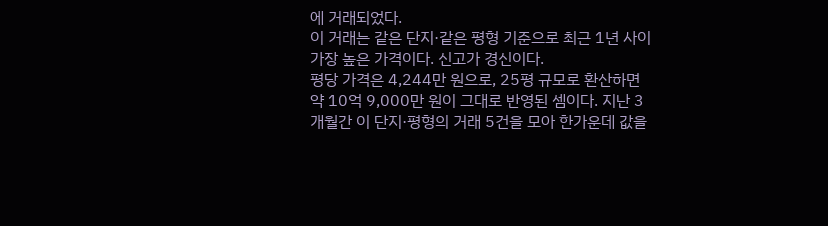에 거래되었다.
이 거래는 같은 단지·같은 평형 기준으로 최근 1년 사이 가장 높은 가격이다. 신고가 경신이다.
평당 가격은 4,244만 원으로, 25평 규모로 환산하면 약 10억 9,000만 원이 그대로 반영된 셈이다. 지난 3개월간 이 단지·평형의 거래 5건을 모아 한가운데 값을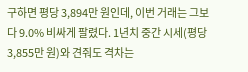구하면 평당 3,894만 원인데, 이번 거래는 그보다 9.0% 비싸게 팔렸다. 1년치 중간 시세(평당 3,855만 원)와 견줘도 격차는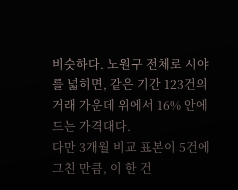비슷하다. 노원구 전체로 시야를 넓히면, 같은 기간 123건의 거래 가운데 위에서 16% 안에 드는 가격대다.
다만 3개월 비교 표본이 5건에 그친 만큼, 이 한 건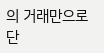의 거래만으로 단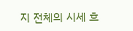지 전체의 시세 흐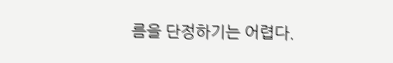름을 단정하기는 어렵다.